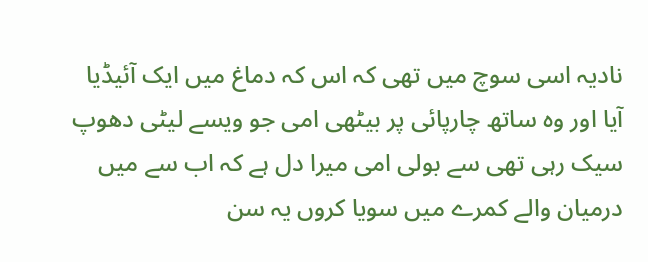نادیہ اسی سوچ میں تھی کہ اس کہ دماغ میں ایک آئیڈیا آیا اور وہ ساتھ چارپائی پر بیٹھی امی جو ویسے لیٹی دھوپ سیک رہی تھی سے بولی امی میرا دل ہے کہ اب سے میں درمیان والے کمرے میں سویا کروں یہ سن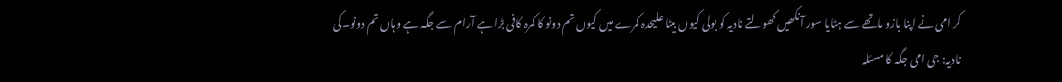کر امی نے اپنا بازو ماتھے سے ہٹایا سور آنکھیں کھولتے نادیہ کو بولی کیوں بیٹا علیحدہ کمرے میں کیوں تم دونو کا کمرہ کافی بڑا ہے آرام سے جگہ ہے وہاں تم دونو۔کی
نادیہ: جی امی جگہ کا مسئلہ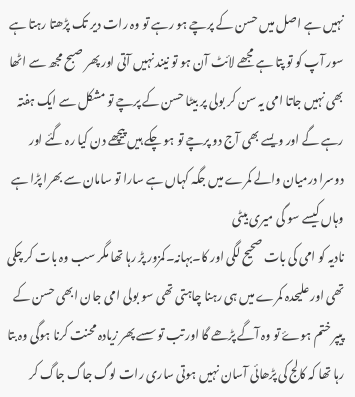نہیں ہے اصل میں حسن کے پرچے ہو رہے تو وہ رات دیر تک پڑھتا رہتا ہے سور آپ کو تو پتا ہے مجھے لائٹ آن ہو تو نیند نہیں آتی اور پھر صبح مجھ سے اٹھا بھی نہیں جاتا امی یہ سن کر بولی پر بیٹا حسن کے پرچے تو مشکل سے ایک ہفتہ رہے گے اور ویسے بھی آج دو پرچے تو ہو چکے ہیں پیچھے دن کیا رہ گئے اور دوسرا درمیان والے کمرے میں جگہ کہاں ہے سارا تو سامان سے بھرا پڑا ہے وہاں کیسے سو گی میری بیٹی
نادیہ کو امی کی بات صحیح لگی اور کا۔بہانہ۔کمزور پڑ رہا تھا مگر سب وہ بات کر چکی تھی اور علیحدہ کمرے میں ہی رہنا چاہتی تھی سو بولی امی جان ابھی حسن کے پیپر ختم ہوۓ تو وہ آگے پڑھے گا اور تب تو سسے پھر زیادہ محنت کرنا ہوگی وہ بتا رہا تھا کہ کالج کی پڑھائی آسان نہیں ہوتی ساری رات لوگ جاگ جاگ کر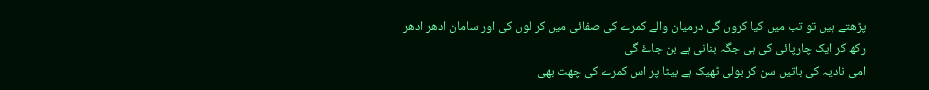پڑھتے ہیں تو تب میں کیا کروں گی درمیان والے کمرے کی صفائی میں کر لوں کی اور سامان ادھر ادھر رکھ کر ایک چارپائی کی ہی جگہ بنانی ہے بن جاۓ گی
امی نادیہ کی باتیں سن کر بولی ٹھیک ہے بیٹا پر اس کمرے کی چھت بھی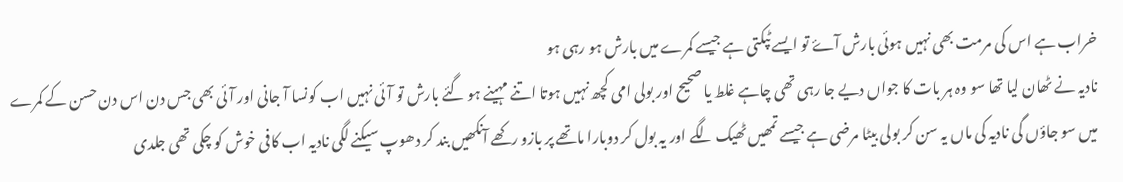خراب ہے اس کی مرمت بھی نہیں ہوئی بارش آۓ تو ایسے ٹپکتی ہے جیسے کمرے میں بارش ہو رہی ہو
نادیہ نے ٹھان لیا تھا سو وہ ہر بات کا جواں دیے جا رہی تھی چاہے غلط یا صحیح اور بولی امی کچھ نہیں ہوتا اتنے مہینے ہو گئے بارش تو آئی نہیں اب کونسا آ جانی اور آئی بھی جس دن اس دن حسن کے کمرے میں سو جاؤں گی نادیہ کی ماں یہ سن کر بولی بیٹا مرضی ہے جیسے تمھیں ٹھیک لگے اور یہ بول کر دوبارا ماتھے پر بازو رکھے آنکھیں بند کر دھوپ سیکنے لگی نادیہ اب کافی خوش کو چکی تھی جلدی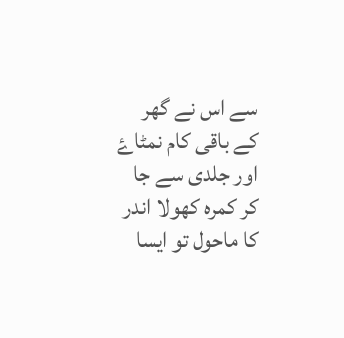سے اس نے گھر کے باقی کام نمٹاۓ اور جلدی سے جا کر کمرہ کھولا اندر کا ماحول تو ایسا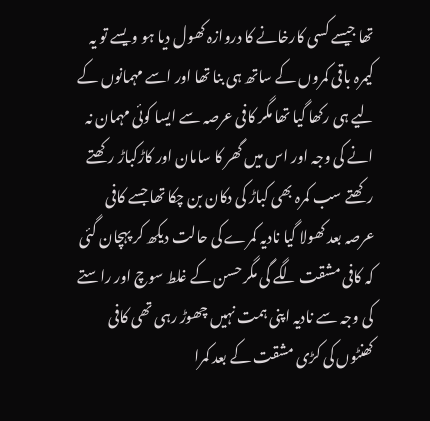تھا جیسے کسی کارخانے کا دروازہ کھول دیا ہو ویسے تو یہ کیمرہ باقی کمروں کے ساتھ ہی بنا تھا اور اسے مہمانوں کے لیے ہی رکھا گیا تھا مگر کافی عرصہ سے ایسا کوئی مہمان نہ انے کی وجہ اور اس میں گھر کا سامان اور کاڑکباڑ رکھتے رکھتے سب کمرہ بھی کباڑ کی دکان بن چکا تھا جسے کافی عرصہ بعد کھولا گیا نادیہ کمرے کی حالت دیکھ کر پہچان گئی کہ کافی مشقت لگے گی مگر حسن کے غلط سوچ اور راستے کی وجہ سے نادیہ اپنی ہمت نہیں چھوڑ رہی تھی کافی کھنٹوں کی کڑی مشقت کے بعد کمرا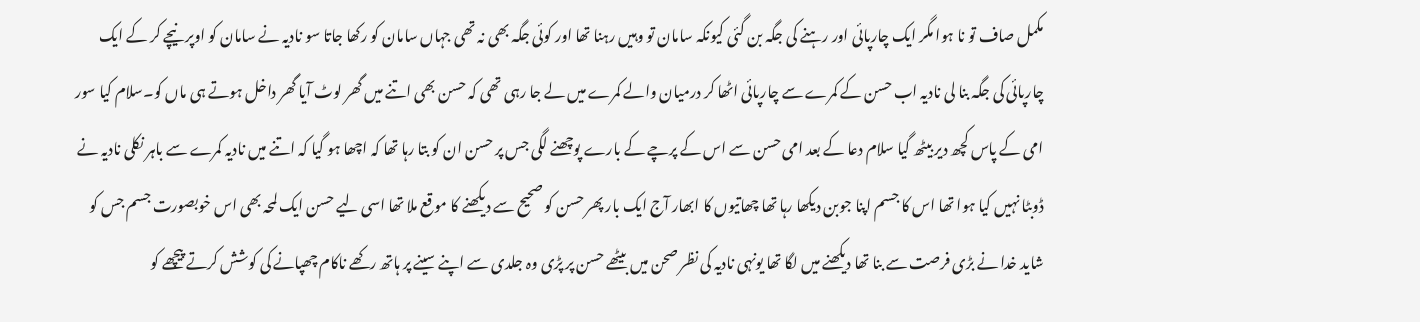مکمل صاف تو نا ہوا مگر ایک چارپائی اور رہنے کی جگہ بن گئی کیونکہ سامان تو وہیں رہنا تھا اور کوئی جگہ بھی نہ تھی جہاں سامان کو رکھا جاتا سو نادیہ نے سامان کو اوپر نیچے کر کے ایک چارپائی کی جگہ بنا لی نادیہ اب حسن کے کمرے سے چارپائی اٹھا کر درمیان والے کمرے میں لے جا رہی تھی کہ حسن بھی اتنے میں گھر لوٹ آیا گھر داخل ہوتے ہی ماں کو۔سلام کیا سور امی کے پاس کچھ دیر بیٹھ گیا سلام دعا کے بعد امی حسن سے اس کے پرچے کے بارے پوچھنے لگی جس پر حسن ان کو بتا رہا تھا کہ اچھا ہو گیا کہ اتنے میں نادیہ کمرے سے باہر نکلی نادیہ نے ڈوبٹا نہیں کیا ہوا تھا اس کا جسم اپنا جوبن دیکھا رہا تھا چھاتیوں کا ابھار آج ایک بار پھر حسن کو صحیح سے دیکھنے کا موقع ملا تھا اسی لیے حسن ایک لمحہ بھی اس خوبصورت جسم جس کو شاید خدا نے بڑی فرصت سے بنا تھا دیکھنے میں لگا تھا یونہی نادیہ کی نظر صحن میں بیٹھے حسن پر پڑی وہ جلدی سے اپنے سینے پر ہاتھ رکھے ناکام چھپانے کی کوشش کرتے پیچھے کو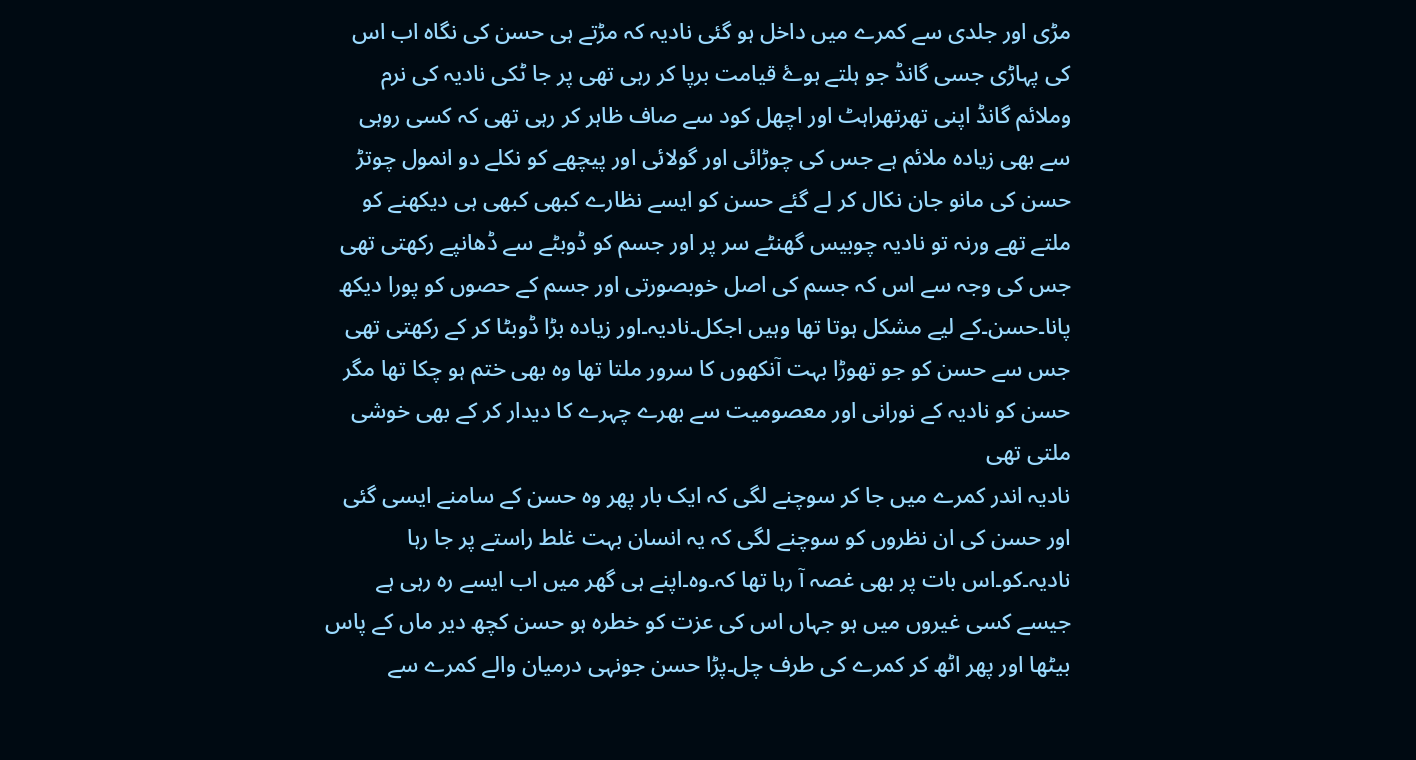مڑی اور جلدی سے کمرے میں داخل ہو گئی نادیہ کہ مڑتے ہی حسن کی نگاہ اب اس کی پہاڑی جسی گانڈ جو ہلتے ہوۓ قیامت برپا کر رہی تھی پر جا ٹکی نادیہ کی نرم وملائم گانڈ اپنی تھرتھراہٹ اور اچھل کود سے صاف ظاہر کر رہی تھی کہ کسی روہی سے بھی زیادہ ملائم ہے جس کی چوڑائی اور گولائی اور پیچھے کو نکلے دو انمول چوتڑ حسن کی مانو جان نکال کر لے گئے حسن کو ایسے نظارے کبھی کبھی ہی دیکھنے کو ملتے تھے ورنہ تو نادیہ چوبیس گھنٹے سر پر اور جسم کو ڈوبٹے سے ڈھانپے رکھتی تھی جس کی وجہ سے اس کہ جسم کی اصل خوبصورتی اور جسم کے حصوں کو پورا دیکھ پانا۔حسن۔کے لیے مشکل ہوتا تھا وہیں اجکل۔نادیہ۔اور زیادہ بڑا ڈوبٹا کر کے رکھتی تھی جس سے حسن کو جو تھوڑا بہت آنکھوں کا سرور ملتا تھا وہ بھی ختم ہو چکا تھا مگر حسن کو نادیہ کے نورانی اور معصومیت سے بھرے چہرے کا دیدار کر کے بھی خوشی ملتی تھی
نادیہ اندر کمرے میں جا کر سوچنے لگی کہ ایک بار پھر وہ حسن کے سامنے ایسی گئی اور حسن کی ان نظروں کو سوچنے لگی کہ یہ انسان بہت غلط راستے پر جا رہا نادیہ۔کو۔اس بات پر بھی غصہ آ رہا تھا کہ۔وہ۔اپنے ہی گھر میں اب ایسے رہ رہی ہے جیسے کسی غیروں میں ہو جہاں اس کی عزت کو خطرہ ہو حسن کچھ دیر ماں کے پاس بیٹھا اور پھر اٹھ کر کمرے کی طرف چل۔پڑا حسن جونہی درمیان والے کمرے سے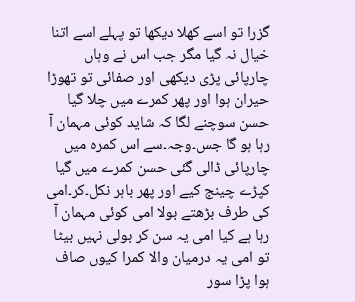گزرا تو اسے کھلا دیکھا تو پہلے اسے اتنا خیال نہ گیا مگر جب اس نے وہاں چارپائی پڑی دیکھی اور صفائی تو تھوڑا حیران ہوا اور پھر کمرے میں چلا گیا حسن سوچنے لگا کہ شاید کوئی مہمان آ رہا ہو گا جس۔وجہ۔سے اس کمرہ میں چارپائی ڈالی گئی حسن کمرے میں گیا کپڑے چینج کیے اور پھر باہر نکل۔کر۔امی کی طرف بڑھتے بولا امی کوئی مہمان آ رہا ہے کیا امی یہ سن کر بولی نہیں بیٹا تو امی یہ درمیان والا کمرا کیوں صاف ہوا پڑا سور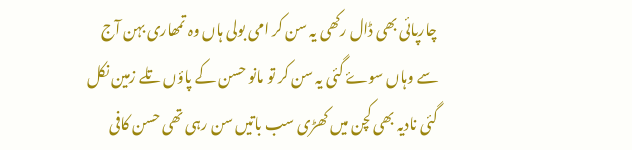چارپائی بھی ڈال رکھی یہ سن کر امی بولی ہاں وہ تمھاری بہن آج سے وہاں سوۓ گئی یہ سن کر تو مانو حسن کے پاؤں تلے زمین نکل گئی نادیہ بھی کچن میں کھڑی سب باتیں سن رہی تھی حسن کافی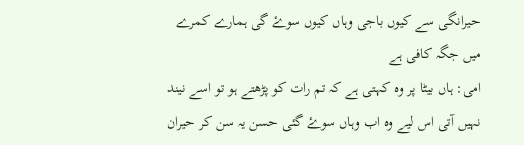حیرانگی سے کیوں باجی وہاں کیوں سوۓ گی ہمارے کمرے میں جگہ کافی ہے
امی: ہاں بیٹا پر وہ کہتی ہے کہ تم رات کو پڑھتے ہو تو اسے نیند نہیں آتی اس لیے وہ اب وہاں سوۓ گئی حسن یہ سن کر حیران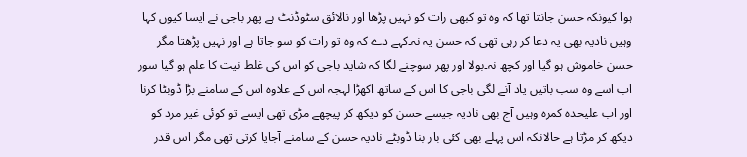ہوا کیونکہ حسن جانتا تھا کہ وہ تو کبھی رات کو نہیں پڑھا اور نالائق سٹوڈنٹ ہے پھر باجی نے ایسا کیوں کہا وہیں نادیہ بھی یہ دعا کر رہی تھی کہ حسن یہ نہ۔کہے دے کہ وہ تو رات کو سو جاتا ہے اور نہیں پڑھتا مگر حسن خاموش ہو گیا اور کچھ نہ۔بولا اور پھر سوچنے لگا کہ شاید باجی کو اس کی غلط نیت کا علم ہو گیا سور اب اسے وہ سب باتیں یاد آنے لگی باجی کا اس کے ساتھ اکھڑا لہجہ اس کے علاوہ اس کے سامنے بڑا ڈوبٹا کرنا اور اب علیحدہ کمرہ وہیں آج بھی نادیہ جیسے حسن کو دیکھ کر پیچھے مڑی تھی ایسے تو کوئی غیر مرد کو دیکھ کر مڑتا ہے حالانکہ اس پہلے بھی کئی بار بنا ڈوبٹے نادیہ حسن کے سامنے آجایا کرتی تھی مگر اس قدر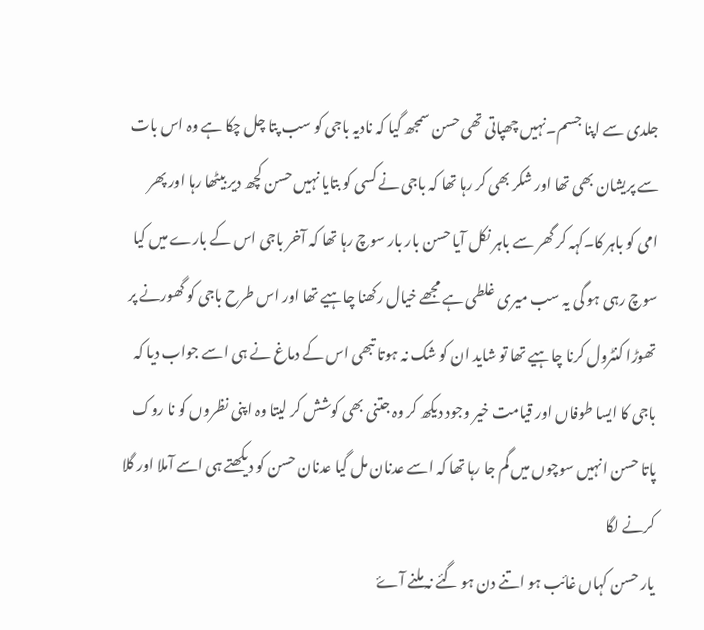جلدی سے اپنا جسم۔نہیں چھپاتی تھی حسن سمجھ گیا کہ نادیہ باجی کو سب پتا چل چکا ہے وہ اس بات سے پریشان بھی تھا اور شکر بھی کر رہا تھا کہ باجی نے کسی کو بتایا نہیں حسن کچھ دیر بیٹھا رہا اور پھر امی کو باہر کا۔کہہ کر گھر سے باہر نکل آیا حسن بار بار سوچ رہا تھا کہ آخر باجی اس کے بارے میں کیا سوچ رہی ہو گی یہ سب میری غلطی ہے مجھے خیال رکھنا چاہیے تھا اور اس طرح باجی کو گھورنے پر تھوڑا کنٹرول کرنا چاہیے تھا تو شاید ان کو شک نہ ہوتا تبھی اس کے دماغ نے ہی اسے جواب دیا کہ باجی کا ایسا طوفاں اور قیامت خیر وجود دیکھ کر وہ جتنی بھی کوشش کر لیتا وہ اپنی نظروں کو نا روک پاتا حسن انہیں سوچوں میں گم جا رہا تھا کہ اسے عدنان مل گیا عدنان حسن کو دیکھتے ہی اسے آملا اور گلا کرنے لگا
یار حسن کہاں غائب ہو اتنے دن ہو گئے نہ ملنے آۓ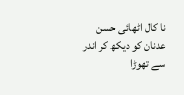نا کال اٹھائی حسن عدنان کو دیکھ کر اندر سے تھوڑا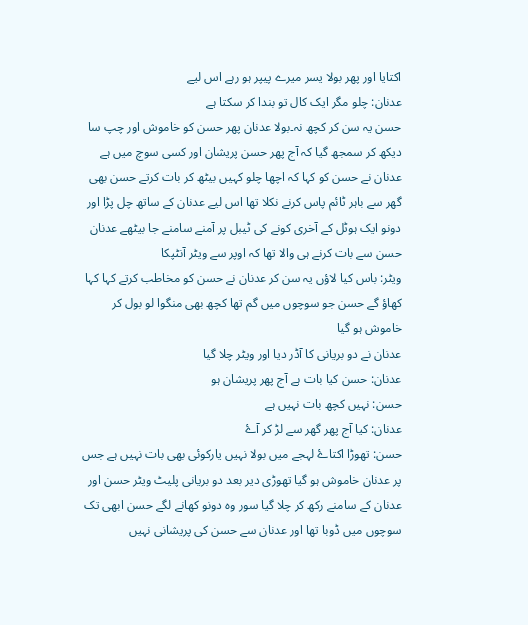اکتایا اور پھر بولا یسر میرے پیپر ہو رہے اس لیے
عدنان: چلو مگر ایک کال تو بندا کر سکتا ہے
حسن یہ سن کر کچھ نہ۔بولا عدنان پھر حسن کو خاموش اور چپ سا دیکھ کر سمجھ گیا کہ آج پھر حسن پریشان اور کسی سوچ میں ہے عدنان نے حسن کو کہا کہ اچھا چلو کہیں بیٹھ کر بات کرتے حسن بھی گھر سے باہر ٹائم پاس کرنے نکلا تھا اس لیے عدنان کے ساتھ چل پڑا اور دونو ایک ہوٹل کے آخری کونے کی ٹیبل پر آمنے سامنے جا بیٹھے عدنان حسن سے بات کرنے ہی والا تھا کہ اوپر سے ویٹر آنٹپکا
ویٹر: باس کیا لاؤں یہ سن کر عدنان نے حسن کو مخاطب کرتے کہا کہا کھاؤ گے حسن جو سوچوں میں گم تھا کچھ بھی منگوا لو بول کر خاموش ہو گیا
عدنان نے دو بریانی کا آڈر دیا اور ویٹر چلا گیا
عدنان: حسن کیا بات ہے آج پھر پریشان ہو
حسن: نہیں کچھ بات نہیں ہے
عدنان: کیا آج پھر گھر سے لڑ کر آۓ
حسن: تھوڑا اکتاۓ لہجے میں بولا نہیں یارکوئی بھی بات نہیں ہے جس پر عدنان خاموش ہو گیا تھوڑی دیر بعد دو بریانی پلیٹ ویٹر حسن اور عدنان کے سامنے رکھ کر چلا گیا سور وہ دونو کھانے لگے حسن ابھی تک سوچوں میں ڈوبا تھا اور عدنان سے حسن کی پریشانی نہیں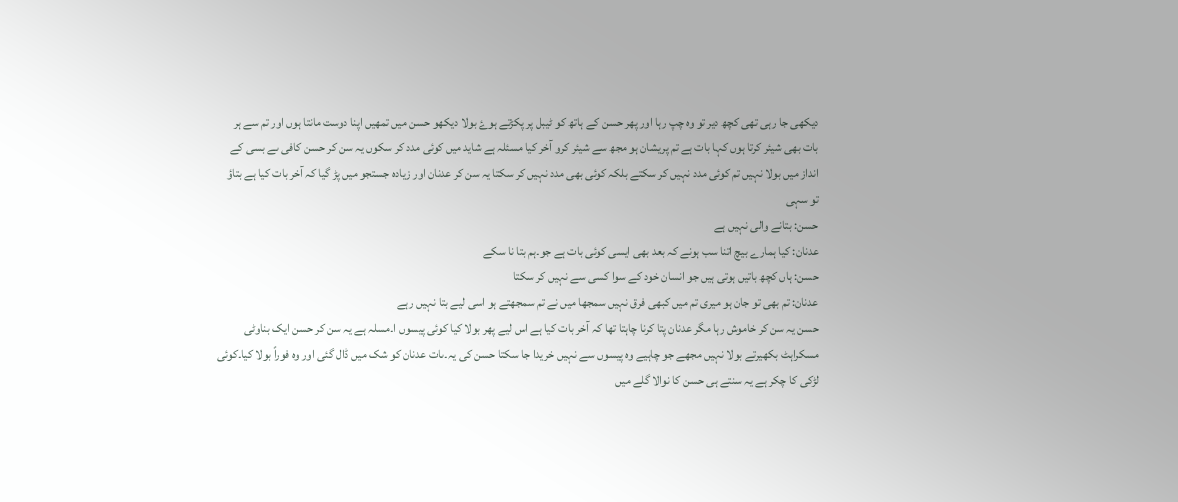دیکھی جا رہی تھی کچھ دیر تو وہ چپ رہا اور پھر حسن کے ہاتھ کو ٹیبل پر پکڑتے ہوۓ بولا دیکھو حسن میں تمھیں اپنا دوست مانتا ہوں اور تم سے ہر بات بھی شیئر کرتا ہوں کہا بات ہے تم پریشان ہو مجھ سے شیئر کرو آخر کیا مسئلہ ہے شاید میں کوئی مدد کر سکوں یہ سن کر حسن کافی ںے بسی کے انداز میں بولا نہیں تم کوئی مدد نہیں کر سکتے بلکہ کوئی بھی مدد نہیں کر سکتا یہ سن کر عدنان اور زیادہ جستجو میں پڑ گیا کہ آخر بات کیا ہے بتاؤ تو سہی
حسن: بتانے والی نہیں ہے
عدنان: کیا ہمارے بیچ اتنا سب ہونے کہ بعد بھی ایسی کوئی بات ہے جو۔ہم بتا نا سکے
حسن: ہاں کچھ باتیں ہوتی ہیں جو انسان خود کے سوا کسی سے نہیں کر سکتا
عدنان: تم بھی تو جان ہو میری تم میں کبھی فرق نہیں سمجھا میں نے تم سمجھتے ہو اسی لیے بتا نہیں رہے
حسن یہ سن کر خاموش رہا مگر عدنان پتا کرنا چاہتا تھا کہ آخر بات کیا ہے اس لیے پھر بولا کیا کوئی پیسوں ا۔مسلہ ہے یہ سن کر حسن ایک بناوٹی مسکراہٹ بکھیرتے بولا نہیں مجھے جو چاہیے وہ پیسوں سے نہیں خریدا جا سکتا حسن کی یہ۔ںات عدنان کو شک میں ڈال گئی اور وہ فوراً بولا کیا۔کوئی لڑکی کا چکر ہے یہ سنتے ہی حسن کا نوالا گلے میں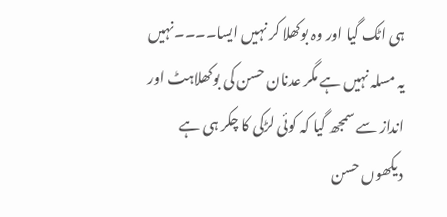ہی اٹک گیا اور وہ بوکھلا کر نہیں ایسا۔۔۔۔نہیں یہ مسلہ نہیں ہے مگر عدنان حسن کی بوکھلاہٹ اور انداز سے سمجھ گیا کہ کوئی لڑکی کا چکر ہی ہے دیکھوں حسن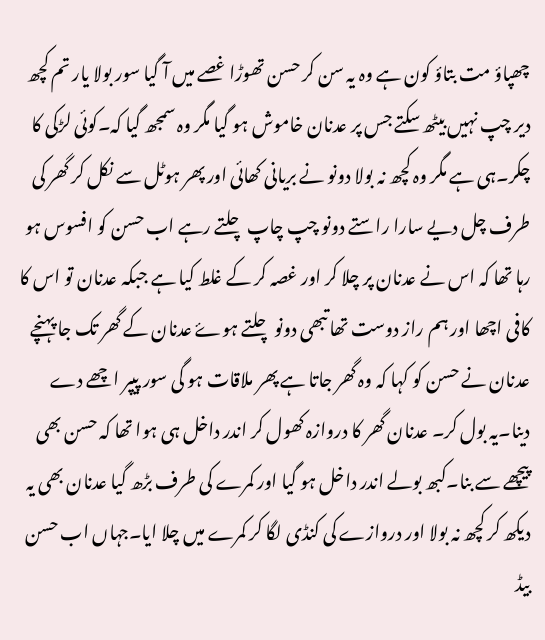چھپاؤ مت بتاؤ کون ہے وہ یہ سن کر حسن تھوڑا غصے میں آ گیا سور بولا یار تم کچھ دیر چپ نہیں بیٹھ سکتے جس پر عدنان خاموش ہو گیا مگر وہ سمجھ گیا کہ۔کوئی لڑکی کا چکر۔ہی ہے مگر وہ کچھ نہ بولا دونو نے بریانی کھائی اور پھر ہوٹل سے نکل کر گھر کی طرف چل دیے سارا راستے دونو چپ چاپ چلتے رہے اب حسن کو افسوس ہو رہا تھا کہ اس نے عدنان پر چلا کر اور غصہ کر کے غلط کیا ہے جبکہ عدنان تو اس کا کافی اچھا اور ہم راز دوست تھا تبھی دونو چلتے ہوۓ عدنان کے گھر تک جا پہنچے عدنان نے حسن کو کہا کہ وہ گھر جاتا ہے پھر ملاقات ہو گی سور پیپر اچھے دے دینا۔یہ بول کر۔ عدنان گھر کا دروازہ کھول کر اندر داخل ہی ہوا تھا کہ حسن بھی پیچھے سے بنا۔کبھ بولے اندر داخل ہو گیا اور کمرے کی طرف بڑھ گیا عدنان بھی یہ دیکھ کر کچھ نہ بولا اور دروازے کی کنڈی لگا کر کمرے میں چلا ایا۔جہاں اب حسن بیڈ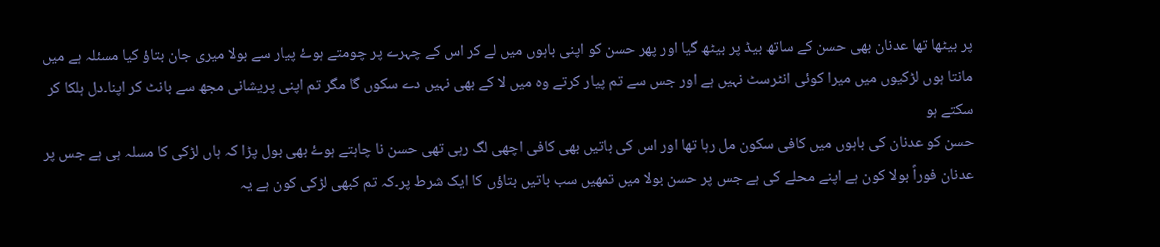پر بیٹھا تھا عدنان بھی حسن کے ساتھ بیڈ پر بیٹھ گیا اور پھر حسن کو اپنی باہوں میں لے کر اس کے چہرے پر چومتے ہوۓ پیار سے بولا میری جان بتاؤ کیا مسئلہ ہے میں مانتا ہوں لڑکیوں میں میرا کوئی انٹرسٹ نہیں ہے اور جس سے تم پیار کرتے وہ میں لا کے بھی نہیں دے سکوں گا مگر تم اپنی پریشانی مجھ سے بانٹ کر اپنا۔دل ہلکا کر سکتے ہو
حسن کو عدنان کی باہوں میں کافی سکون مل رہا تھا اور اس کی باتیں بھی کافی اچھی لگ رہی تھی حسن نا چاہتے ہوۓ بھی بول پڑا کہ ہاں لڑکی کا مسلہ ہی ہے جس پر عدنان فوراً بولا کون ہے اپنے محلے کی ہے جس پر حسن بولا میں تمھیں سب باتیں بتاؤں کا ایک شرط پر۔کہ تم کبھی لڑکی کون ہے یہ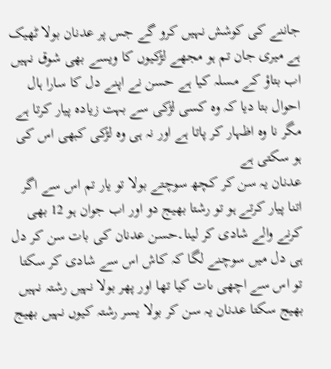جاننے کی کوشش نہیں کرو گے جس پر عدنان بولا ٹھیک ہے میری جان تم ہو مجھے لڑکیوں کا ویسے بھی شوق نہیں اب بتاؤ کے مسلہ کیا ہے حسن نے اپنے دل کا سارا ہال احوال بتا دیا کہ وہ کسی لڑکی سے بہت زیادہ پیار کرتا ہے مگر نا وہ اظہار کر پاتا ہے اور نہ ہی وہ لڑکی کبھی اس کی ہو سکتی ہے
عدنان یہ سن کر کچھ سوچتے بولا تو یار تم اس سے اگر اتنا پیار کرتے ہو تو رشتا بھیج دو اور اب جوان ہو 12 بھی کرنے والے شادی کر لینا۔حسن عدنان کی بات سن کر دل ہی دل میں سوچنے لگا کہ کاش اس سے شادی کر سکتا تو اس سے اچھی ںات کیا تھا اور پھر بولا نہیں رشتہ نہیں بھیج سکتا عدنان یہ سن کر بولا یسر رشتہ کیوں نہیں بھیج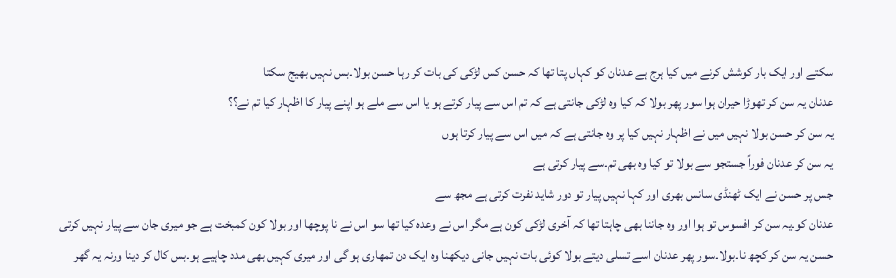سکتے اور ایک بار کوشش کرنے میں کیا ہرج ہے عدنان کو کہاں پتا تھا کہ حسن کس لڑکی کی بات کر رہا حسن بولا۔بس نہیں بھیج سکتا
عدنان یہ سن کر تھوڑا حیران ہوا سور پھر بولا کہ کیا وہ لڑکی جانتی ہے کہ تم اس سے پیار کرتے ہو یا اس سے ملے ہو اپنے پیار کا اظہار کیا تم نے؟؟
یہ سن کر حسن بولا نہیں میں نے اظہار نہیں کیا پر وہ جانتی ہے کہ میں اس سے پیار کرتا ہوں
یہ سن کر عدنان فوراً جستجو سے بولا تو کیا وہ بھی تم۔سے پیار کرتی ہے
جس پر حسن نے ایک ٹھنڈی سانس بھری اور کہا نہیں پیار تو دور شاید نفرت کرتی ہے مجھ سے
عدنان کو۔یہ سن کر افسوس تو ہوا اور وہ جاننا بھی چاہتا تھا کہ آخری لڑکی کون ہے مگر اس نے وعدہ کیا تھا سو اس نے نا پوچھا اور بولا کون کمبخت ہے جو میری جان سے پیار نہیں کرتی
حسن یہ سن کر کچھ نا۔بولا۔سور پھر عدنان اسے تسلی دیتے بولا کوئی بات نہیں جانی دیکھنا وہ ایک دن تمھاری ہو گی اور میری کہیں بھی مدد چاہیے ہو۔بس کال کر دینا ورنہ یہ گھر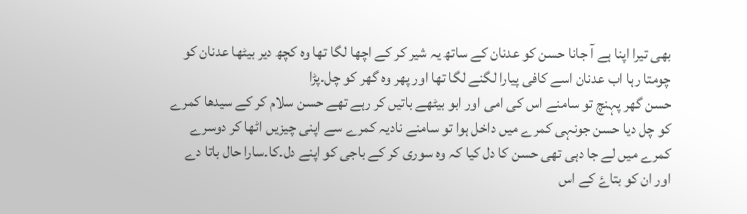بھی تیرا اپنا ہے آ جانا حسن کو عدنان کے ساتھ یہ شیر کر کے اچھا لگا تھا وہ کچھ دیر بیٹھا عدنان کو چومتا رہا اب عدنان اسے کافی پیارا لگنے لگا تھا اور پھر وہ گھر کو چل۔پڑا
حسن گھر پہنچ تو سامنے اس کی امی اور ابو بیٹھے باتیں کر رہے تھے حسن سلام کر کے سیدھا کمرے کو چل دیا حسن جونہی کمرے میں داخل ہوا تو سامنے نادیہ کمرے سے اپنی چیزیں اٹھا کر دوسرے کمرے میں لے جا دہی تھی حسن کا دل کیا کہ وہ سوری کر کے باجی کو اپنے دل۔کا۔سارا حال باتا دے اور ان کو بتاۓ کے اس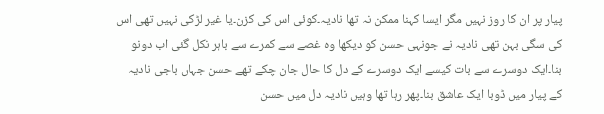پیار پر ان کا روز نہیں مگر ایسا کہنا ممکن نہ تھا نادیہ۔کوئی اس کی کزن۔یا غیر لڑکی نہیں تھی اس کی سگی بہن تھی نادیہ نے جونہی حسن کو دیکھا وہ غصے سے کمرے سے باہر نکل گئی اب دونو بنا۔ایک دوسرے سے بات کیسے ایک دوسرے کے دل کا حال جان چکے تھے حسن جہاں باجی نادیہ کے پیار میں ڈوبا ایک عاشق بنا۔پھر رہا تھا وہیں نادیہ دل میں حسن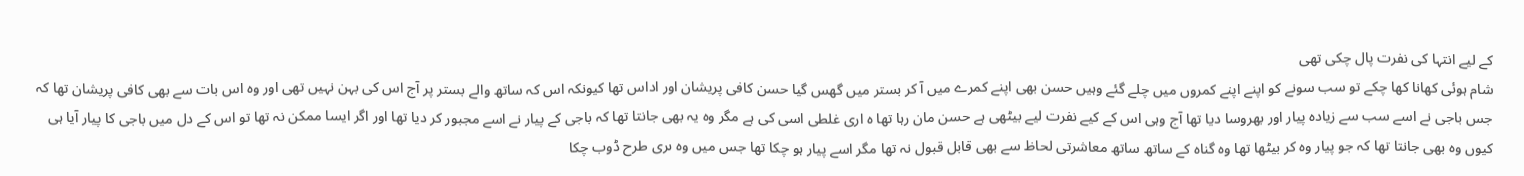کے لیے انتہا کی نفرت پال چکی تھی
شام ہوئی کھانا کھا چکے تو سب سونے کو اپنے اپنے کمروں میں چلے گئے وہیں حسن بھی اپنے کمرے میں آ کر بستر میں گھس گیا حسن کافی پریشان اور اداس تھا کیونکہ اس کہ ساتھ والے بستر پر آج اس کی بہن نہیں تھی اور وہ اس بات سے بھی کافی پریشان تھا کہ جس باجی نے اسے سب سے زیادہ پیار اور بھروسا دیا تھا آج وہی اس کے کیے نفرت لیے بیٹھی ہے حسن مان رہا تھا ہ اری غلطی اسی کی ہے مگر وہ یہ بھی جانتا تھا کہ باجی کے پیار نے اسے مجبور کر دیا تھا اور اگر ایسا ممکن نہ تھا تو اس کے دل میں باجی کا پیار آیا ہی کیوں وہ بھی جانتا تھا کہ جو پیار وہ کر بیٹھا تھا وہ گناہ کے ساتھ ساتھ معاشرتی لحاظ سے بھی قابل قبول نہ تھا مگر اسے پیار ہو چکا تھا جس میں وہ ںری طرح ڈوب چکا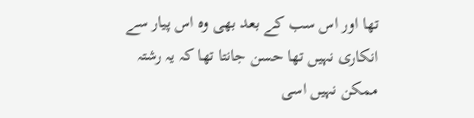تھا اور اس سب کے بعد بھی وہ اس پیار سے انکاری نہیں تھا حسن جانتا تھا کہ یہ رشتہ ممکن نہیں اسی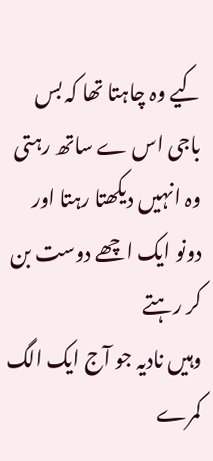کیے وہ چاہتا تھا کہ بس باجی اس ے ساتھ رہتی وہ انہیں دیکھتا رہتا اور دونو ایک اچھے دوست بن کر رہتے
وہیں نادیہ جو آج ایک الگ کمرے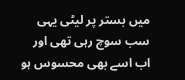میں بستر پر لیٹی یہی سب سوچ رہی تھی اور اب اسے بھی محسوس ہو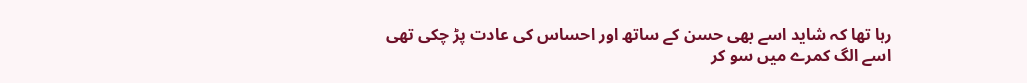رہا تھا کہ شاید اسے بھی حسن کے ساتھ اور احساس کی عادت پڑ چکی تھی اسے الگ کمرے میں سو کر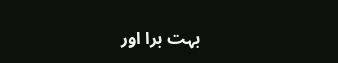بہت برا اور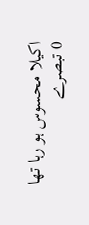اکیلا محسوس ہو رہا تھا
0 تبصرے